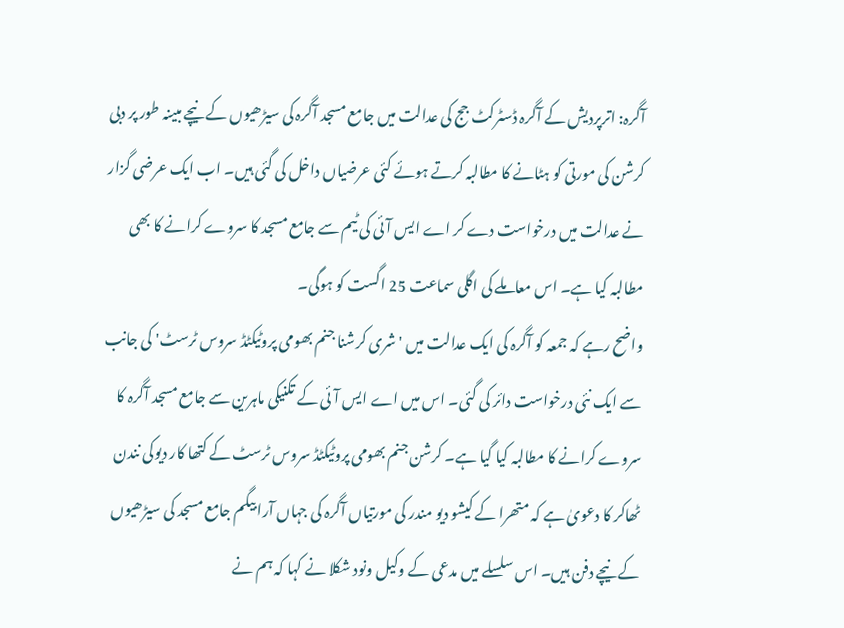آگرہ: اترپردیش کے آگرہ ڈسٹرکٹ جج کی عدالت میں جامع مسجد آگرہ کی سیڑھیوں کے نیچے مبینہ طور پر دبی کرشن کی مورتی کو ہٹانے کا مطالبہ کرتے ہوئے کئی عرضیاں داخل کی گئی ہیں۔ اب ایک عرضی گزار نے عدالت میں درخواست دے کر اے ایس آئی کی ٹیم سے جامع مسجد کا سروے کرانے کا بھی مطالبہ کیا ہے۔ اس معاملے کی اگلی سماعت 25 اگست کو ہوگی۔
واضح رہے کہ جمعہ کو آگرہ کی ایک عدالت میں 'شری کرشنا جنم بھومی پروٹیکٹڈ سروس ٹرسٹ' کی جانب سے ایک نئی درخواست دائر کی گئی۔ اس میں اے ایس آئی کے تکنیکی ماہرین سے جامع مسجد آگرہ کا سروے کرانے کا مطالبہ کیا گیا ہے۔ کرشن جنم بھومی پروٹیکٹڈ سروس ٹرسٹ کے کتھا کار دیوکی نندن ٹھاکر کا دعویٰ ہے کہ متھرا کے کیشو دیو مندر کی مورتیاں آگرہ کی جہاں آرا بیگم جامع مسجد کی سیڑھیوں کے نیچے دفن ہیں۔ اس سلسلے میں مدعی کے وکیل ونود شکلا نے کہا کہ ہم نے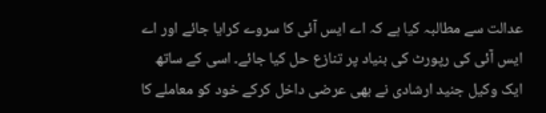عدالت سے مطالبہ کیا ہے کہ اے ایس آئی کا سروے کرایا جائے اور اے ایس آئی کی رپورٹ کی بنیاد پر تنازع حل کیا جائے۔ اسی کے ساتھ ایک وکیل جنید ارشادی نے بھی عرضی داخل کرکے خود کو معاملے کا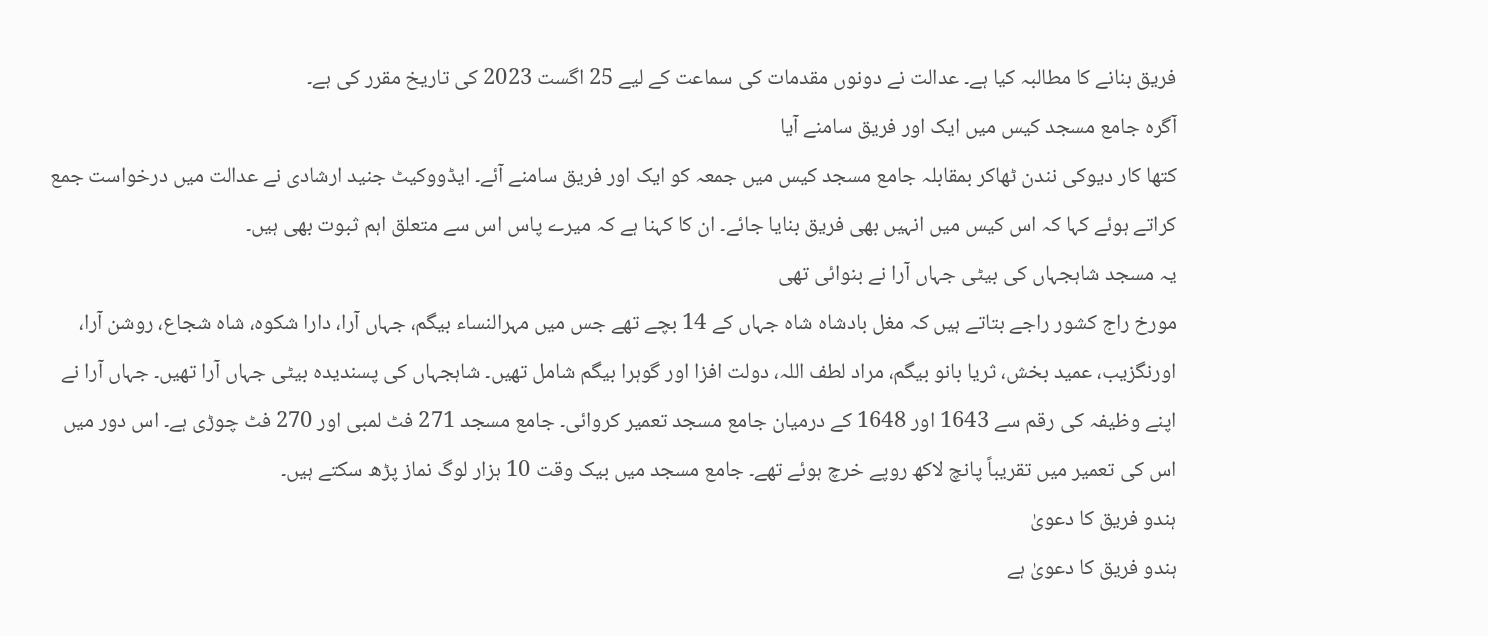فریق بنانے کا مطالبہ کیا ہے۔ عدالت نے دونوں مقدمات کی سماعت کے لیے 25 اگست 2023 کی تاریخ مقرر کی ہے۔
آگرہ جامع مسجد کیس میں ایک اور فریق سامنے آیا
کتھا کار دیوکی نندن ٹھاکر بمقابلہ جامع مسجد کیس میں جمعہ کو ایک اور فریق سامنے آئے۔ ایڈووکیٹ جنید ارشادی نے عدالت میں درخواست جمع کراتے ہوئے کہا کہ اس کیس میں انہیں بھی فریق بنایا جائے۔ ان کا کہنا ہے کہ میرے پاس اس سے متعلق اہم ثبوت بھی ہیں۔
یہ مسجد شاہجہاں کی بیٹی جہاں آرا نے بنوائی تھی
مورخ راج کشور راجے بتاتے ہیں کہ مغل بادشاہ شاہ جہاں کے 14 بچے تھے جس میں مہرالنساء بیگم، جہاں آرا، دارا شکوہ، شاہ شجاع، روشن آرا، اورنگزیب، عمید بخش، ثریا بانو بیگم، مراد لطف اللہ، دولت افزا اور گوہرا بیگم شامل تھیں۔ شاہجہاں کی پسندیدہ بیٹی جہاں آرا تھیں۔ جہاں آرا نے اپنے وظیفہ کی رقم سے 1643 اور 1648 کے درمیان جامع مسجد تعمیر کروائی۔ جامع مسجد 271 فٹ لمبی اور 270 فٹ چوڑی ہے۔ اس دور میں اس کی تعمیر میں تقریباً پانچ لاکھ روپے خرچ ہوئے تھے۔ جامع مسجد میں بیک وقت 10 ہزار لوگ نماز پڑھ سکتے ہیں۔
ہندو فریق کا دعویٰ
ہندو فریق کا دعویٰ ہے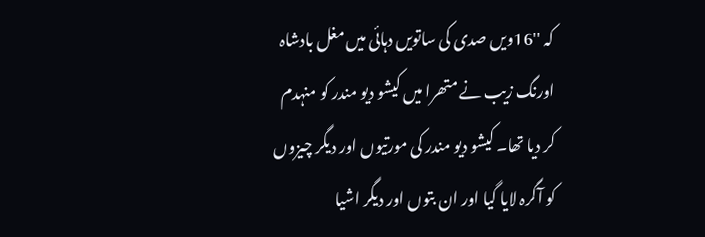کہ ''16ویں صدی کی ساتویں دہائی میں مغل بادشاہ اورنگ زیب نے متھرا میں کیشو دیو مندر کو منہدم کر دیا تھا۔ کیشو دیو مندر کی مورتیوں اور دیگر چیزوں کو آگرہ لایا گیا اور ان بتوں اور دیگر اشیا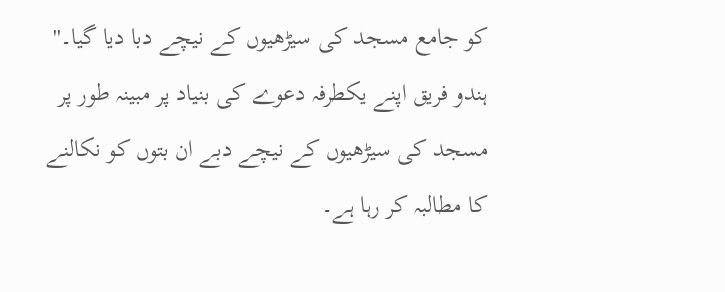کو جامع مسجد کی سیڑھیوں کے نیچے دبا دیا گیا۔'' ہندو فریق اپنے یکطرفہ دعوے کی بنیاد پر مبینہ طور پر مسجد کی سیڑھیوں کے نیچے دبے ان بتوں کو نکالنے کا مطالبہ کر رہا ہے۔